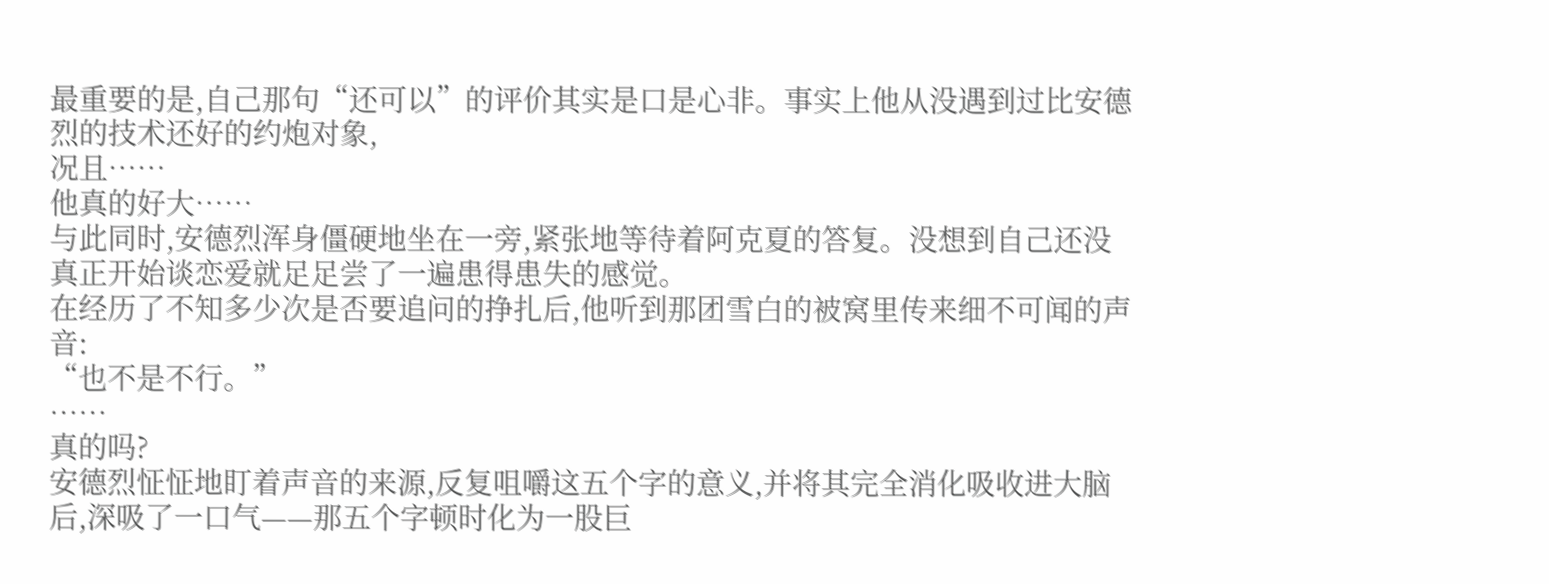最重要的是,自己那句“还可以”的评价其实是口是心非。事实上他从没遇到过比安德烈的技术还好的约炮对象,
况且……
他真的好大……
与此同时,安德烈浑身僵硬地坐在一旁,紧张地等待着阿克夏的答复。没想到自己还没真正开始谈恋爱就足足尝了一遍患得患失的感觉。
在经历了不知多少次是否要追问的挣扎后,他听到那团雪白的被窝里传来细不可闻的声音:
“也不是不行。”
……
真的吗?
安德烈怔怔地盯着声音的来源,反复咀嚼这五个字的意义,并将其完全消化吸收进大脑后,深吸了一口气——那五个字顿时化为一股巨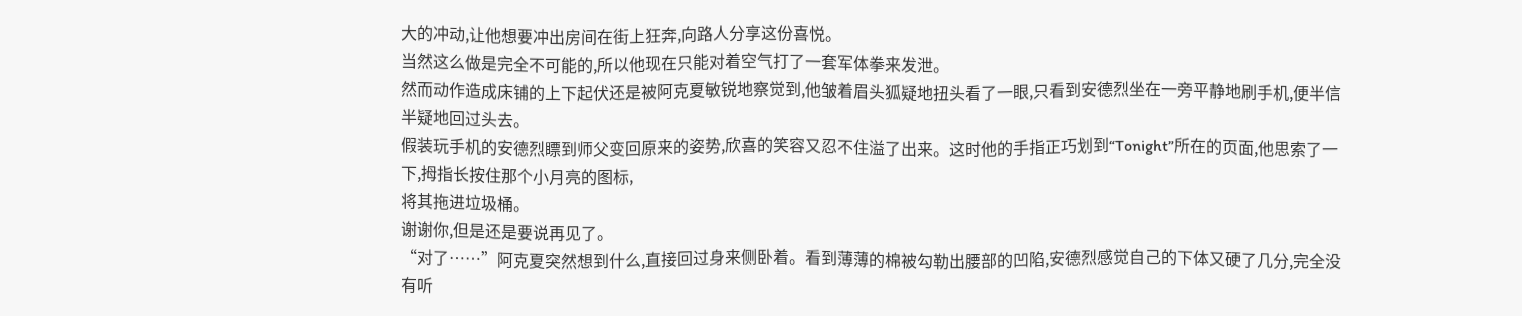大的冲动,让他想要冲出房间在街上狂奔,向路人分享这份喜悦。
当然这么做是完全不可能的,所以他现在只能对着空气打了一套军体拳来发泄。
然而动作造成床铺的上下起伏还是被阿克夏敏锐地察觉到,他皱着眉头狐疑地扭头看了一眼,只看到安德烈坐在一旁平静地刷手机,便半信半疑地回过头去。
假装玩手机的安德烈瞟到师父变回原来的姿势,欣喜的笑容又忍不住溢了出来。这时他的手指正巧划到“Tonight”所在的页面,他思索了一下,拇指长按住那个小月亮的图标,
将其拖进垃圾桶。
谢谢你,但是还是要说再见了。
“对了……”阿克夏突然想到什么,直接回过身来侧卧着。看到薄薄的棉被勾勒出腰部的凹陷,安德烈感觉自己的下体又硬了几分,完全没有听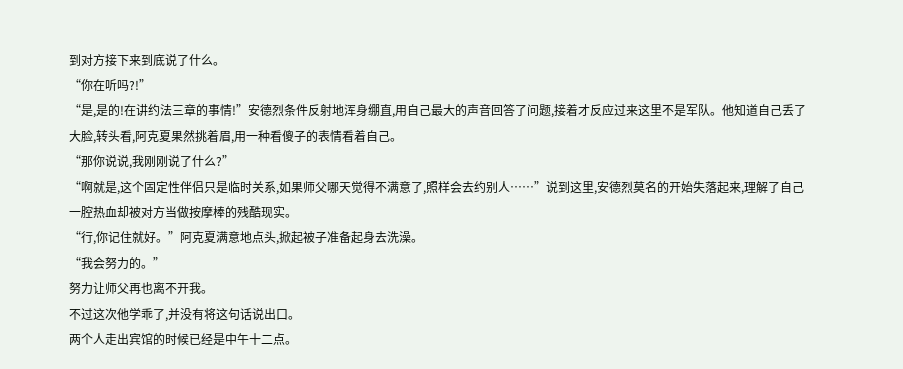到对方接下来到底说了什么。
“你在听吗?!”
“是,是的!在讲约法三章的事情!”安德烈条件反射地浑身绷直,用自己最大的声音回答了问题,接着才反应过来这里不是军队。他知道自己丢了大脸,转头看,阿克夏果然挑着眉,用一种看傻子的表情看着自己。
“那你说说,我刚刚说了什么?”
“啊就是,这个固定性伴侣只是临时关系,如果师父哪天觉得不满意了,照样会去约别人……”说到这里,安德烈莫名的开始失落起来,理解了自己一腔热血却被对方当做按摩棒的残酷现实。
“行,你记住就好。”阿克夏满意地点头,掀起被子准备起身去洗澡。
“我会努力的。”
努力让师父再也离不开我。
不过这次他学乖了,并没有将这句话说出口。
两个人走出宾馆的时候已经是中午十二点。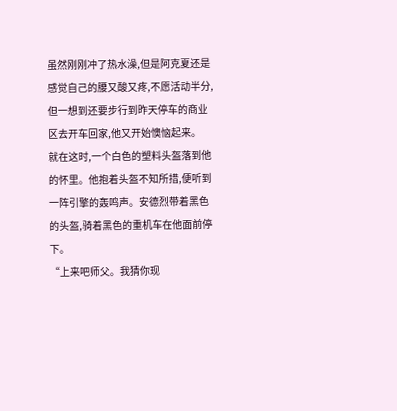虽然刚刚冲了热水澡,但是阿克夏还是感觉自己的腰又酸又疼,不愿活动半分,但一想到还要步行到昨天停车的商业区去开车回家,他又开始懊恼起来。
就在这时,一个白色的塑料头盔落到他的怀里。他抱着头盔不知所措,便听到一阵引擎的轰鸣声。安德烈带着黑色的头盔,骑着黑色的重机车在他面前停下。
“上来吧师父。我猜你现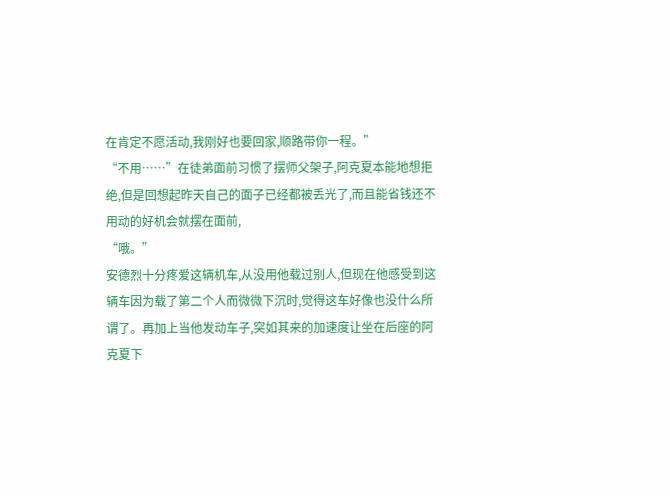在肯定不愿活动,我刚好也要回家,顺路带你一程。”
“不用……”在徒弟面前习惯了摆师父架子,阿克夏本能地想拒绝,但是回想起昨天自己的面子已经都被丢光了,而且能省钱还不用动的好机会就摆在面前,
“哦。”
安德烈十分疼爱这辆机车,从没用他载过别人,但现在他感受到这辆车因为载了第二个人而微微下沉时,觉得这车好像也没什么所谓了。再加上当他发动车子,突如其来的加速度让坐在后座的阿克夏下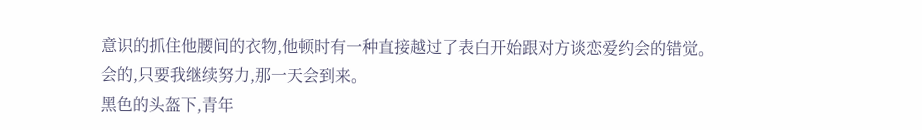意识的抓住他腰间的衣物,他顿时有一种直接越过了表白开始跟对方谈恋爱约会的错觉。
会的,只要我继续努力,那一天会到来。
黑色的头盔下,青年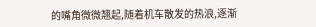的嘴角微微翘起,随着机车散发的热浪,逐渐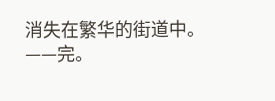消失在繁华的街道中。
——完。